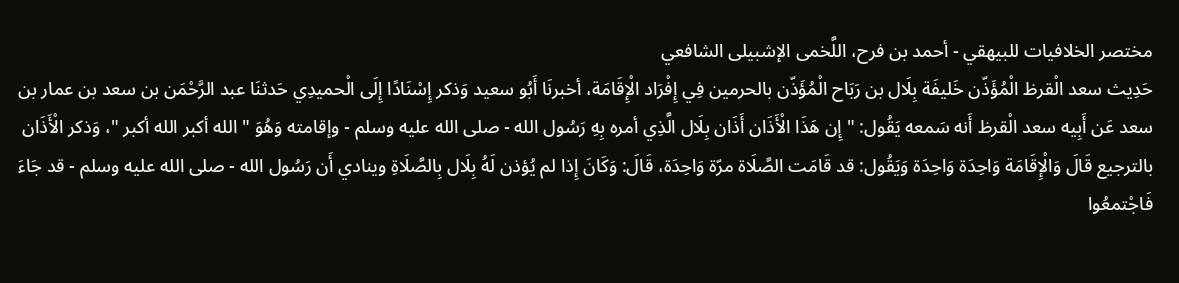مختصر الخلافيات للبيهقي - أحمد بن فرح، اللَّخمى الإشبيلى الشافعي
حَدِيث سعد الْقرظ الْمُؤَذّن خَليفَة بِلَال بن رَبَاح الْمُؤَذّن بالحرمين فِي إِفْرَاد الْإِقَامَة، أخبرنَا أَبُو سعيد وَذكر إِسْنَادًا إِلَى الْحميدِي حَدثنَا عبد الرَّحْمَن بن سعد بن عمار بن سعد عَن أَبِيه سعد الْقرظ أَنه سَمعه يَقُول: " إِن هَذَا الْأَذَان أَذَان بِلَال الَّذِي أمره بِهِ رَسُول الله - صلى الله عليه وسلم - وإقامته وَهُوَ " الله أكبر الله أكبر "، وَذكر الْأَذَان بالترجيع قَالَ وَالْإِقَامَة وَاحِدَة وَاحِدَة وَيَقُول: قد قَامَت الصَّلَاة مرّة وَاحِدَة، قَالَ: وَكَانَ إِذا لم يُؤذن لَهُ بِلَال بِالصَّلَاةِ وينادي أَن رَسُول الله - صلى الله عليه وسلم - قد جَاءَ فَاجْتمعُوا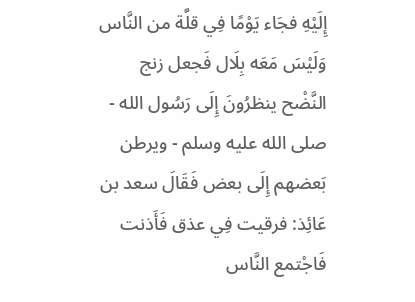إِلَيْهِ فجَاء يَوْمًا فِي قلَّة من النَّاس وَلَيْسَ مَعَه بِلَال فَجعل زنج النَّضْح ينظرُونَ إِلَى رَسُول الله - صلى الله عليه وسلم - ويرطن بَعضهم إِلَى بعض فَقَالَ سعد بن عَائِذ: فرقيت فِي عذق فَأَذنت فَاجْتمع النَّاس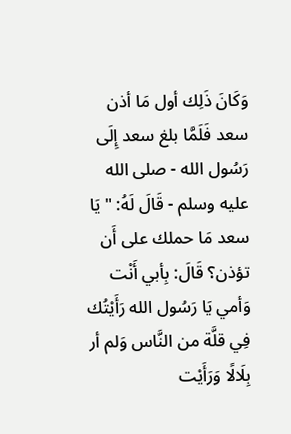وَكَانَ ذَلِك أول مَا أذن سعد فَلَمَّا بلغ سعد إِلَى رَسُول الله - صلى الله عليه وسلم - قَالَ لَهُ: " يَا سعد مَا حملك على أَن تؤذن؟ قَالَ: بِأبي أَنْت وَأمي يَا رَسُول الله رَأَيْتُك فِي قلَّة من النَّاس وَلم أر بِلَالًا وَرَأَيْت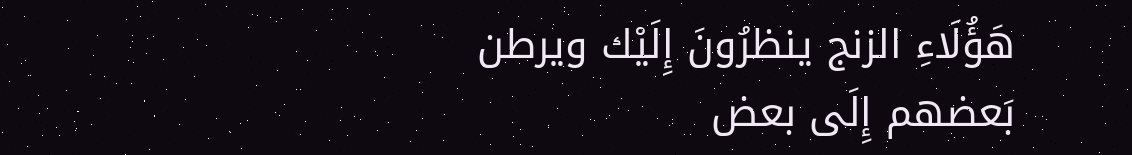هَؤُلَاءِ الزنج ينظرُونَ إِلَيْك ويرطن بَعضهم إِلَى بعض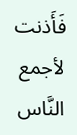فَأَذنت لأجمع النَّاس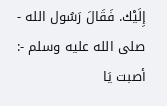إِلَيْك. فَقَالَ رَسُول الله - صلى الله عليه وسلم -: أصبت يَا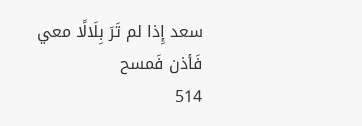سعد إِذا لم تَرَ بِلَالًا معي فَأذن فَمسح
514